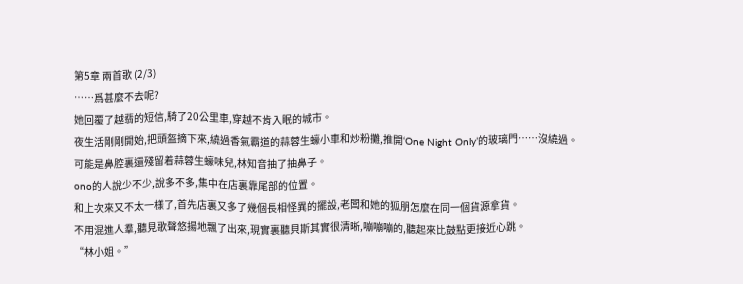第5章 兩首歌 (2/3)
……爲甚麼不去呢?
她回覆了越翡的短信,騎了20公里車,穿越不肯入眠的城市。
夜生活剛剛開始,把頭盔摘下來,繞過香氣霸道的蒜蓉生蠔小車和炒粉攤,推開‘One Night Only’的玻璃門……沒繞過。
可能是鼻腔裏還殘留着蒜蓉生蠔味兒,林知音抽了抽鼻子。
ono的人說少不少,說多不多,集中在店裏靠尾部的位置。
和上次來又不太一樣了,首先店裏又多了幾個長相怪異的擺設,老闆和她的狐朋怎麼在同一個貨源拿貨。
不用混進人羣,聽見歌聲悠揚地飄了出來,現實裏聽貝斯其實很清晰,嘣嘣嘣的,聽起來比鼓點更接近心跳。
“林小姐。”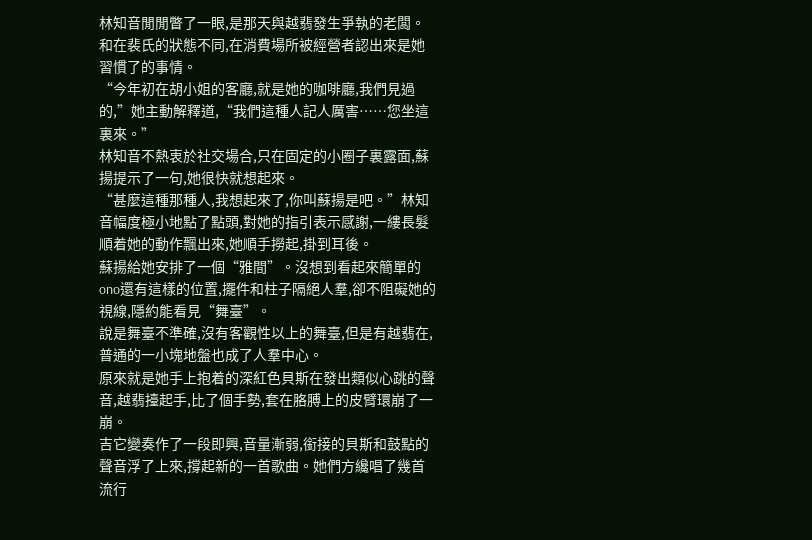林知音閒閒瞥了一眼,是那天與越翡發生爭執的老闆。和在裴氏的狀態不同,在消費場所被經營者認出來是她習慣了的事情。
“今年初在胡小姐的客廳,就是她的咖啡廳,我們見過的,”她主動解釋道,“我們這種人記人厲害……您坐這裏來。”
林知音不熱衷於社交場合,只在固定的小圈子裏露面,蘇揚提示了一句,她很快就想起來。
“甚麼這種那種人,我想起來了,你叫蘇揚是吧。”林知音幅度極小地點了點頭,對她的指引表示感謝,一縷長髮順着她的動作飄出來,她順手撈起,掛到耳後。
蘇揚給她安排了一個“雅間”。沒想到看起來簡單的ono還有這樣的位置,擺件和柱子隔絕人羣,卻不阻礙她的視線,隱約能看見“舞臺”。
說是舞臺不準確,沒有客觀性以上的舞臺,但是有越翡在,普通的一小塊地盤也成了人羣中心。
原來就是她手上抱着的深紅色貝斯在發出類似心跳的聲音,越翡擡起手,比了個手勢,套在胳膊上的皮臂環崩了一崩。
吉它變奏作了一段即興,音量漸弱,銜接的貝斯和鼓點的聲音浮了上來,撐起新的一首歌曲。她們方纔唱了幾首流行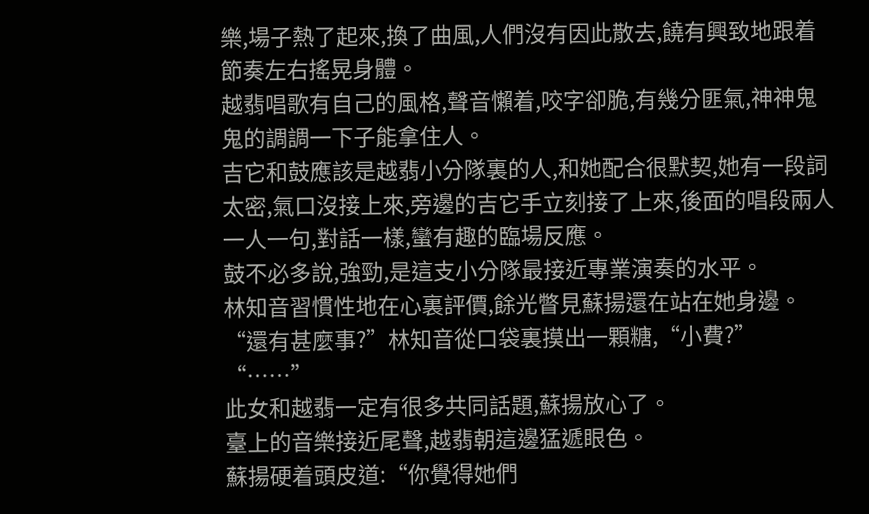樂,場子熱了起來,換了曲風,人們沒有因此散去,饒有興致地跟着節奏左右搖晃身體。
越翡唱歌有自己的風格,聲音懶着,咬字卻脆,有幾分匪氣,神神鬼鬼的調調一下子能拿住人。
吉它和鼓應該是越翡小分隊裏的人,和她配合很默契,她有一段詞太密,氣口沒接上來,旁邊的吉它手立刻接了上來,後面的唱段兩人一人一句,對話一樣,蠻有趣的臨場反應。
鼓不必多說,強勁,是這支小分隊最接近專業演奏的水平。
林知音習慣性地在心裏評價,餘光瞥見蘇揚還在站在她身邊。
“還有甚麼事?”林知音從口袋裏摸出一顆糖,“小費?”
“……”
此女和越翡一定有很多共同話題,蘇揚放心了。
臺上的音樂接近尾聲,越翡朝這邊猛遞眼色。
蘇揚硬着頭皮道:“你覺得她們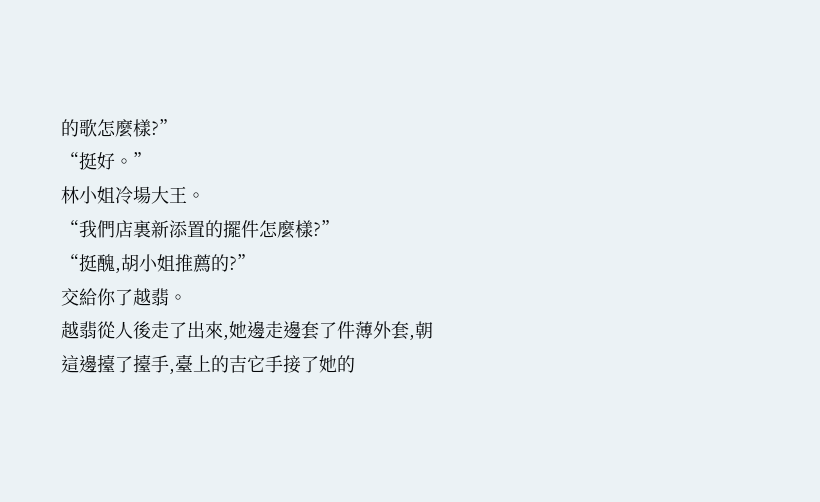的歌怎麼樣?”
“挺好。”
林小姐冷場大王。
“我們店裏新添置的擺件怎麼樣?”
“挺醜,胡小姐推薦的?”
交給你了越翡。
越翡從人後走了出來,她邊走邊套了件薄外套,朝這邊擡了擡手,臺上的吉它手接了她的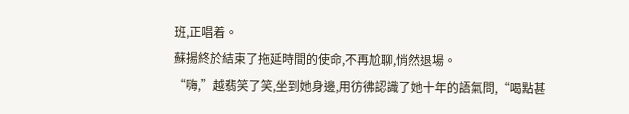班,正唱着。
蘇揚終於結束了拖延時間的使命,不再尬聊,悄然退場。
“嗨,”越翡笑了笑,坐到她身邊,用彷彿認識了她十年的語氣問,“喝點甚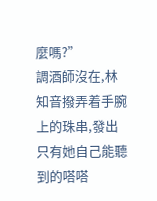麼嗎?”
調酒師沒在,林知音撥弄着手腕上的珠串,發出只有她自己能聽到的嗒嗒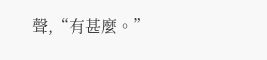聲,“有甚麼。”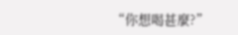“你想喝甚麼?”